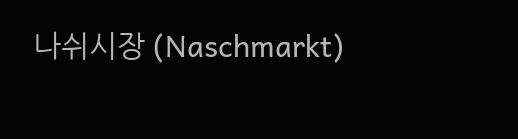나쉬시장 (Naschmarkt)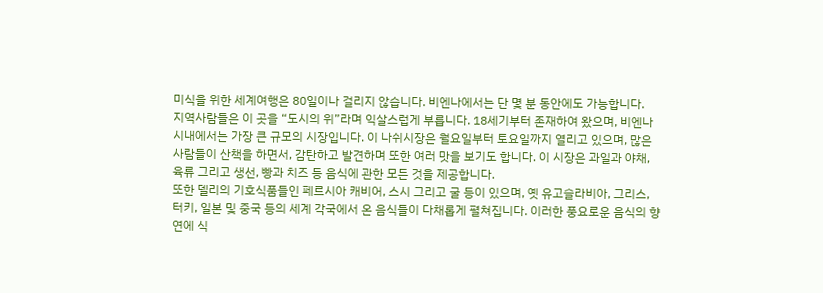미식을 위한 세계여행은 80일이나 걸리지 않습니다. 비엔나에서는 단 몇 분 동안에도 가능합니다.
지역사람들은 이 곳을 “도시의 위”라며 익살스럽게 부릅니다. 18세기부터 존재하여 왔으며, 비엔나 시내에서는 가장 큰 규모의 시장입니다. 이 나쉬시장은 월요일부터 토요일까지 열리고 있으며, 많은 사람들이 산책을 하면서, 감탄하고 발견하며 또한 여러 맛을 보기도 합니다. 이 시장은 과일과 야채, 육류 그리고 생선, 빵과 치즈 등 음식에 관한 모든 것을 제공합니다.
또한 델리의 기호식품들인 페르시아 캐비어, 스시 그리고 굴 등이 있으며, 옛 유고슬라비아, 그리스, 터키, 일본 및 중국 등의 세계 각국에서 온 음식들이 다채롭게 펼쳐집니다. 이러한 풍요로운 음식의 향연에 식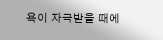욕이 자극받을 때에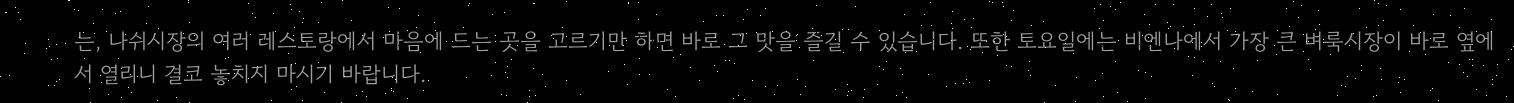는, 나쉬시장의 여러 레스토랑에서 마음에 드는 곳을 고르기만 하면 바로 그 맛을 즐길 수 있습니다. 또한 토요일에는 비엔나에서 가장 큰 벼룩시장이 바로 옆에서 열리니 결코 놓치지 마시기 바랍니다.